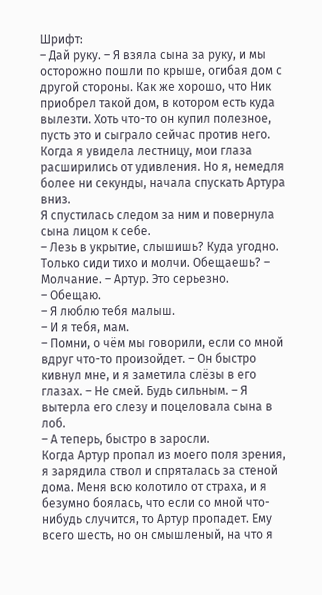Шрифт:
– Дай руку. – Я взяла сына за руку, и мы осторожно пошли по крыше, огибая дом с другой стороны. Как же хорошо, что Ник приобрел такой дом, в котором есть куда вылезти. Хоть что-то он купил полезное, пусть это и сыграло сейчас против него.
Когда я увидела лестницу, мои глаза расширились от удивления. Но я, немедля более ни секунды, начала спускать Артура вниз.
Я спустилась следом за ним и повернула сына лицом к себе.
– Лезь в укрытие, слышишь? Куда угодно. Только сиди тихо и молчи. Обещаешь? – Молчание. – Артур. Это серьезно.
– Обещаю.
– Я люблю тебя малыш.
– И я тебя, мам.
– Помни, о чём мы говорили, если со мной вдруг что-то произойдет. – Он быстро кивнул мне, и я заметила слёзы в его глазах. – Не смей. Будь сильным. – Я вытерла его слезу и поцеловала сына в лоб.
– А теперь, быстро в заросли.
Когда Артур пропал из моего поля зрения, я зарядила ствол и спряталась за стеной дома. Меня всю колотило от страха, и я безумно боялась, что если со мной что-нибудь случится, то Артур пропадет. Ему всего шесть, но он смышленый, на что я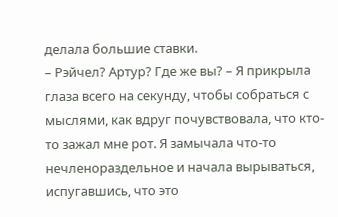делала большие ставки.
– Рэйчел? Артур? Где же вы? – Я прикрыла глаза всего на секунду, чтобы собраться с мыслями, как вдруг почувствовала, что кто-то зажал мне рот. Я замычала что-то нечленораздельное и начала вырываться, испугавшись, что это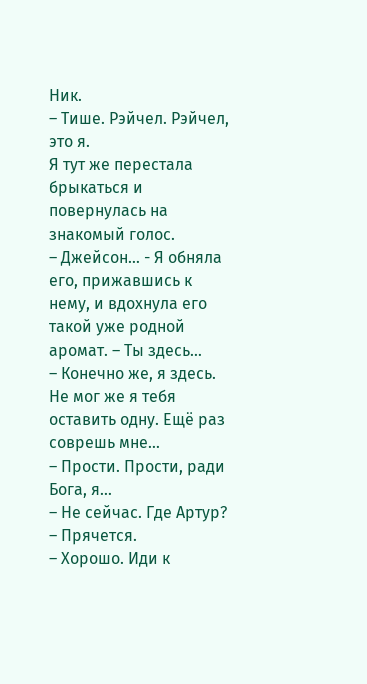Ник.
– Тише. Рэйчел. Рэйчел, это я.
Я тут же перестала брыкаться и повернулась на знакомый голос.
– Джейсон… - Я обняла его, прижавшись к нему, и вдохнула его такой уже родной аромат. – Ты здесь…
– Конечно же, я здесь. Не мог же я тебя оставить одну. Ещё раз соврешь мне…
– Прости. Прости, ради Бога, я…
– Не сейчас. Где Артур?
– Прячется.
– Хорошо. Иди к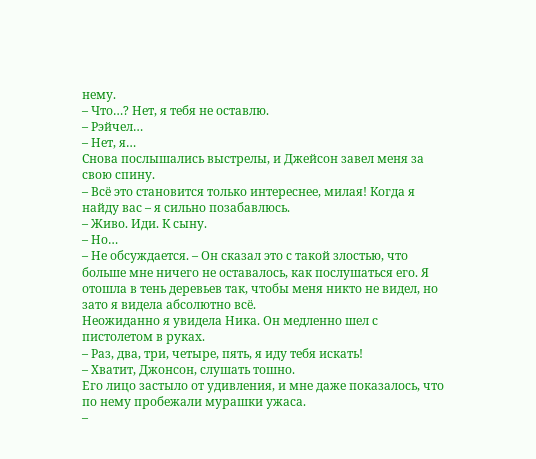нему.
– Что…? Нет, я тебя не оставлю.
– Рэйчел…
– Нет, я…
Снова послышались выстрелы, и Джейсон завел меня за свою спину.
– Всё это становится только интереснее, милая! Когда я найду вас – я сильно позабавлюсь.
– Живо. Иди. К сыну.
– Но…
– Не обсуждается. – Он сказал это с такой злостью, что больше мне ничего не оставалось, как послушаться его. Я отошла в тень деревьев так, чтобы меня никто не видел, но зато я видела абсолютно всё.
Неожиданно я увидела Ника. Он медленно шел с пистолетом в руках.
– Раз, два, три, четыре, пять, я иду тебя искать!
– Хватит, Джонсон, слушать тошно.
Его лицо застыло от удивления, и мне даже показалось, что по нему пробежали мурашки ужаса.
–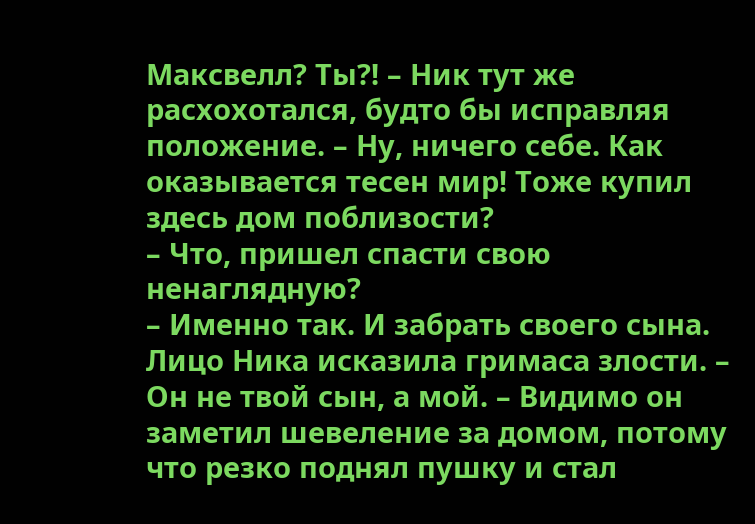Максвелл? Ты?! – Ник тут же расхохотался, будто бы исправляя положение. – Ну, ничего себе. Как оказывается тесен мир! Тоже купил здесь дом поблизости?
– Что, пришел спасти свою ненаглядную?
– Именно так. И забрать своего сына.
Лицо Ника исказила гримаса злости. – Он не твой сын, а мой. – Видимо он заметил шевеление за домом, потому что резко поднял пушку и стал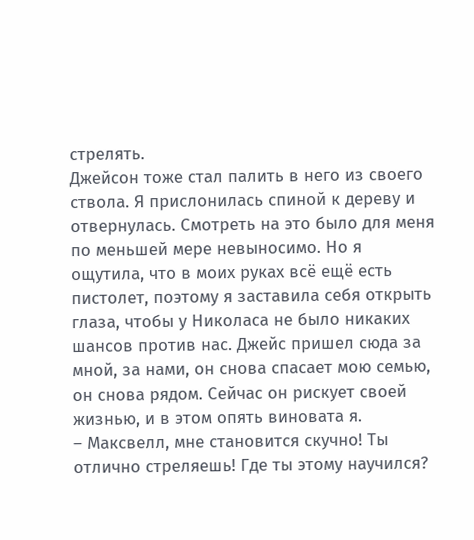стрелять.
Джейсон тоже стал палить в него из своего ствола. Я прислонилась спиной к дереву и отвернулась. Смотреть на это было для меня по меньшей мере невыносимо. Но я ощутила, что в моих руках всё ещё есть пистолет, поэтому я заставила себя открыть глаза, чтобы у Николаса не было никаких шансов против нас. Джейс пришел сюда за мной, за нами, он снова спасает мою семью, он снова рядом. Сейчас он рискует своей жизнью, и в этом опять виновата я.
– Максвелл, мне становится скучно! Ты отлично стреляешь! Где ты этому научился?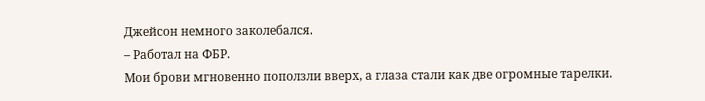Джейсон немного заколебался.
– Работал на ФБР.
Мои брови мгновенно поползли вверх, а глаза стали как две огромные тарелки.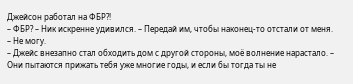Джейсон работал на ФБР?!
– ФБР? – Ник искренне удивился. – Передай им, чтобы наконец-то отстали от меня.
– Не могу.
– Джейс внезапно стал обходить дом с другой стороны, моё волнение нарастало. – Они пытаются прижать тебя уже многие годы, и если бы тогда ты не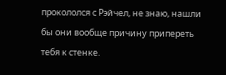прокололся с Рэйчел, не знаю, нашли бы они вообще причину припереть тебя к стенке.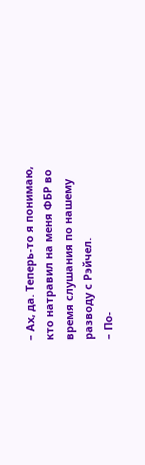– Ах, да. Теперь-то я понимаю, кто натравил на меня ФБР во время слушания по нашему разводу с Рэйчел.
– По-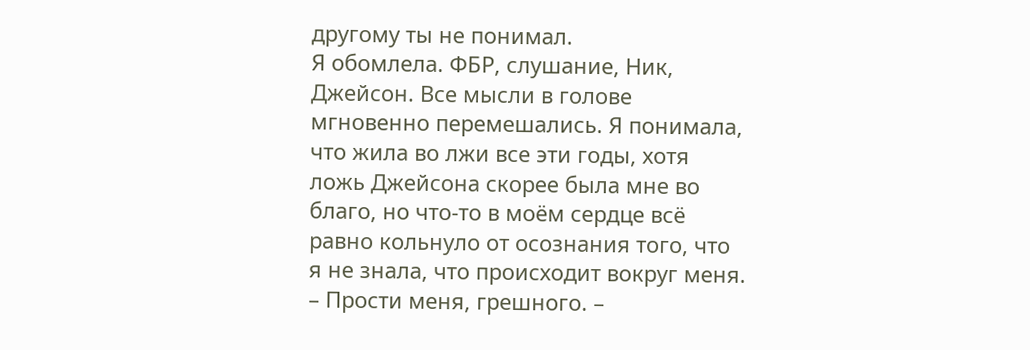другому ты не понимал.
Я обомлела. ФБР, слушание, Ник, Джейсон. Все мысли в голове мгновенно перемешались. Я понимала, что жила во лжи все эти годы, хотя ложь Джейсона скорее была мне во благо, но что-то в моём сердце всё равно кольнуло от осознания того, что я не знала, что происходит вокруг меня.
– Прости меня, грешного. –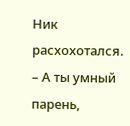Ник расхохотался.
– А ты умный парень,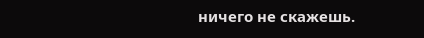ничего не скажешь.